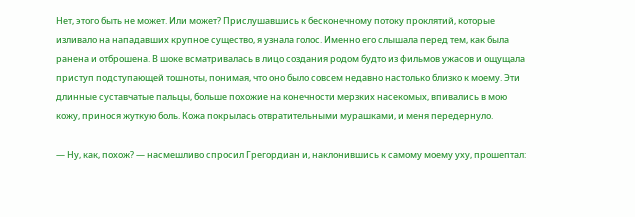Нет, этого быть не может. Или может? Прислушавшись к бесконечному потоку проклятий, которые изливало на нападавших крупное существо, я узнала голос. Именно его слышала перед тем, как была ранена и отброшена. В шоке всматривалась в лицо создания родом будто из фильмов ужасов и ощущала приступ подступающей тошноты, понимая, что оно было совсем недавно настолько близко к моему. Эти длинные суставчатые пальцы, больше похожие на конечности мерзких насекомых, впивались в мою кожу, принося жуткую боль. Кожа покрылась отвратительными мурашками, и меня передернуло.

— Ну, как, похож? — насмешливо спросил Грегордиан и, наклонившись к самому моему уху, прошептал: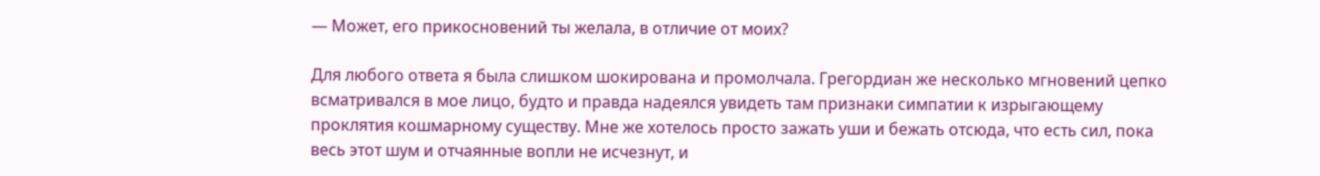— Может, его прикосновений ты желала, в отличие от моих?

Для любого ответа я была слишком шокирована и промолчала. Грегордиан же несколько мгновений цепко всматривался в мое лицо, будто и правда надеялся увидеть там признаки симпатии к изрыгающему проклятия кошмарному существу. Мне же хотелось просто зажать уши и бежать отсюда, что есть сил, пока весь этот шум и отчаянные вопли не исчезнут, и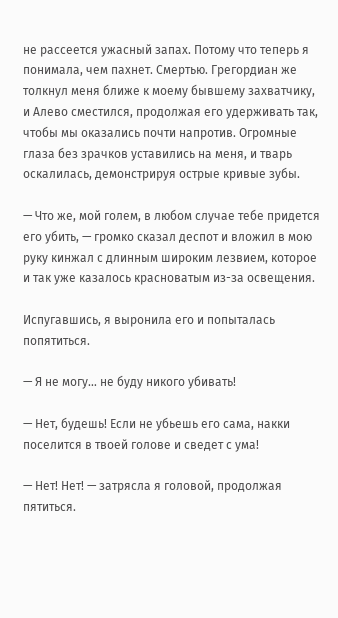не рассеется ужасный запах. Потому что теперь я понимала, чем пахнет. Смертью. Грегордиан же толкнул меня ближе к моему бывшему захватчику, и Алево сместился, продолжая его удерживать так, чтобы мы оказались почти напротив. Огромные глаза без зрачков уставились на меня, и тварь оскалилась, демонстрируя острые кривые зубы.

— Что же, мой голем, в любом случае тебе придется его убить, — громко сказал деспот и вложил в мою руку кинжал с длинным широким лезвием, которое и так уже казалось красноватым из-за освещения.

Испугавшись, я выронила его и попыталась попятиться.

— Я не могу… не буду никого убивать!

— Нет, будешь! Если не убьешь его сама, накки поселится в твоей голове и сведет с ума!

— Нет! Нет! — затрясла я головой, продолжая пятиться.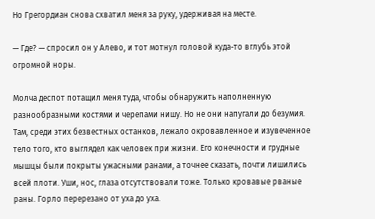Но Грегордиан снова схватил меня за руку, удерживая на месте.

— Где? — спросил он у Алево, и тот мотнул головой куда-то вглубь этой огромной норы.

Молча деспот потащил меня туда, чтобы обнаружить наполненную разнообразными костями и черепами нишу. Но не они напугали до безумия. Там, среди этих безвестных останков, лежало окровавленное и изувеченное тело того, кто выглядел как человек при жизни. Его конечности и грудные мышцы были покрыты ужасными ранами, а точнее сказать, почти лишились всей плоти. Уши, нос, глаза отсутствовали тоже. Только кровавые рваные раны. Горло перерезано от уха до уха.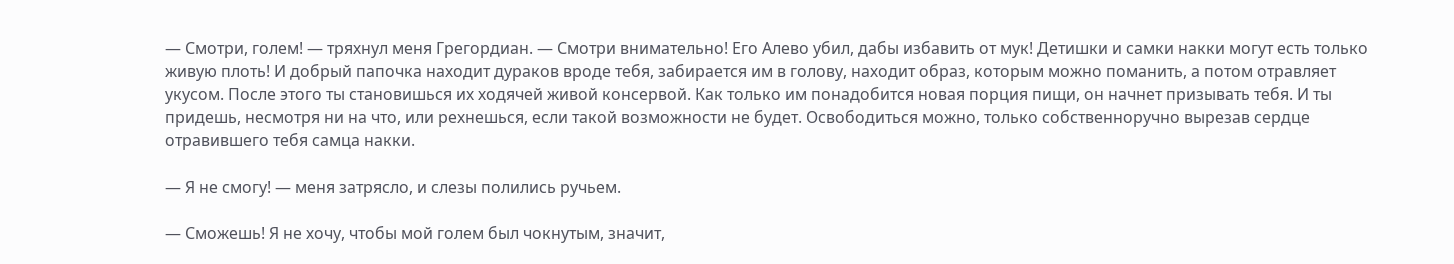— Смотри, голем! — тряхнул меня Грегордиан. — Смотри внимательно! Его Алево убил, дабы избавить от мук! Детишки и самки накки могут есть только живую плоть! И добрый папочка находит дураков вроде тебя, забирается им в голову, находит образ, которым можно поманить, а потом отравляет укусом. После этого ты становишься их ходячей живой консервой. Как только им понадобится новая порция пищи, он начнет призывать тебя. И ты придешь, несмотря ни на что, или рехнешься, если такой возможности не будет. Освободиться можно, только собственноручно вырезав сердце отравившего тебя самца накки.

— Я не смогу! — меня затрясло, и слезы полились ручьем.

— Сможешь! Я не хочу, чтобы мой голем был чокнутым, значит,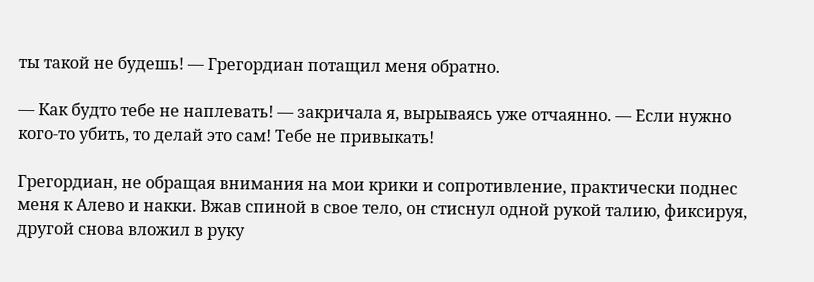ты такой не будешь! — Грегордиан потащил меня обратно.

— Как будто тебе не наплевать! — закричала я, вырываясь уже отчаянно. — Если нужно кого-то убить, то делай это сам! Тебе не привыкать!

Грегордиан, не обращая внимания на мои крики и сопротивление, практически поднес меня к Алево и накки. Вжав спиной в свое тело, он стиснул одной рукой талию, фиксируя, другой снова вложил в руку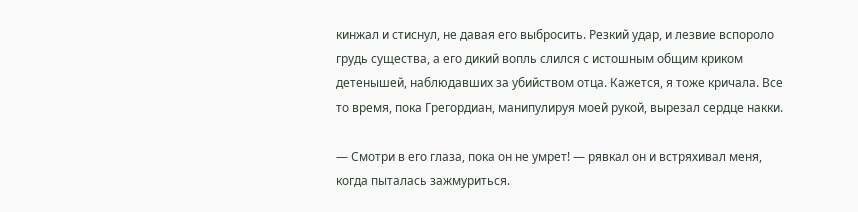кинжал и стиснул, не давая его выбросить. Резкий удар, и лезвие вспороло грудь существа, а его дикий вопль слился с истошным общим криком детенышей, наблюдавших за убийством отца. Кажется, я тоже кричала. Все то время, пока Грегордиан, манипулируя моей рукой, вырезал сердце накки.

— Смотри в его глаза, пока он не умрет! — рявкал он и встряхивал меня, когда пыталась зажмуриться.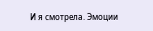И я смотрела. Эмоции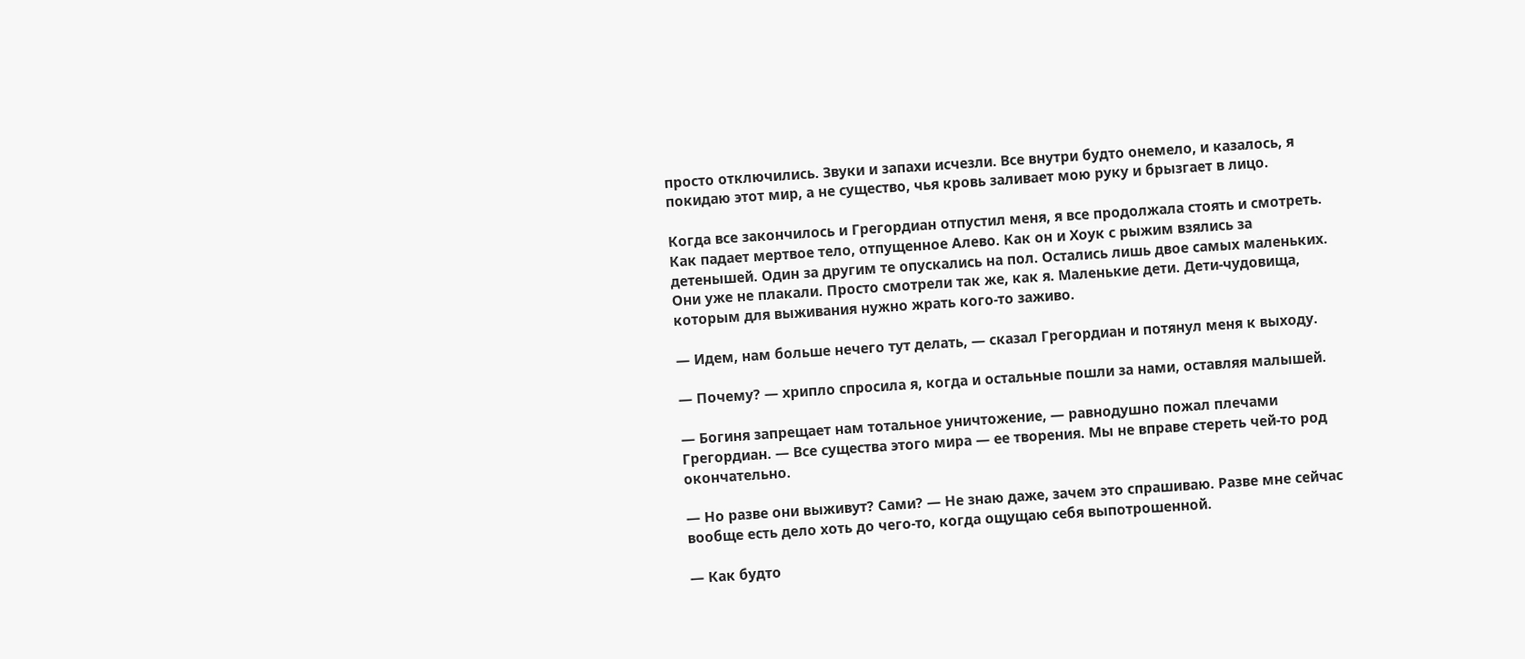просто отключились. Звуки и запахи исчезли. Все внутри будто онемело, и казалось, я покидаю этот мир, а не существо, чья кровь заливает мою руку и брызгает в лицо.

Когда все закончилось и Грегордиан отпустил меня, я все продолжала стоять и смотреть. Как падает мертвое тело, отпущенное Алево. Как он и Хоук с рыжим взялись за детенышей. Один за другим те опускались на пол. Остались лишь двое самых маленьких. Они уже не плакали. Просто смотрели так же, как я. Маленькие дети. Дети-чудовища, которым для выживания нужно жрать кого-то заживо.

— Идем, нам больше нечего тут делать, — сказал Грегордиан и потянул меня к выходу.

— Почему? — хрипло спросила я, когда и остальные пошли за нами, оставляя малышей.

— Богиня запрещает нам тотальное уничтожение, — равнодушно пожал плечами Грегордиан. — Все существа этого мира — ее творения. Мы не вправе стереть чей-то род окончательно.

— Но разве они выживут? Сами? — Не знаю даже, зачем это спрашиваю. Разве мне сейчас вообще есть дело хоть до чего-то, когда ощущаю себя выпотрошенной.

— Как будто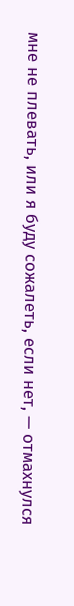мне не плевать, или я буду сожалеть, если нет, — отмахнулся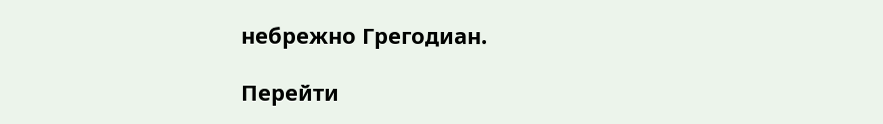небрежно Грегодиан.

Перейти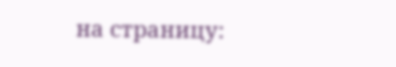на страницу: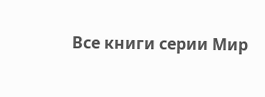Все книги серии Мир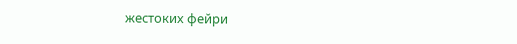жестоких фейри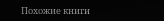Похожие книги